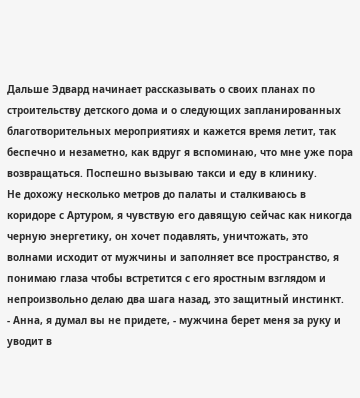Дальше Эдвард начинает рассказывать о своих планах по строительству детского дома и о следующих запланированных благотворительных мероприятиях и кажется время летит, так беспечно и незаметно, как вдруг я вспоминаю, что мне уже пора возвращаться. Поспешно вызываю такси и еду в клинику.
Не дохожу несколько метров до палаты и сталкиваюсь в коридоре с Артуром, я чувствую его давящую сейчас как никогда черную энергетику, он хочет подавлять, уничтожать, это волнами исходит от мужчины и заполняет все пространство, я понимаю глаза чтобы встретится с его яростным взглядом и непроизвольно делаю два шага назад, это защитный инстинкт.
- Анна, я думал вы не придете, - мужчина берет меня за руку и уводит в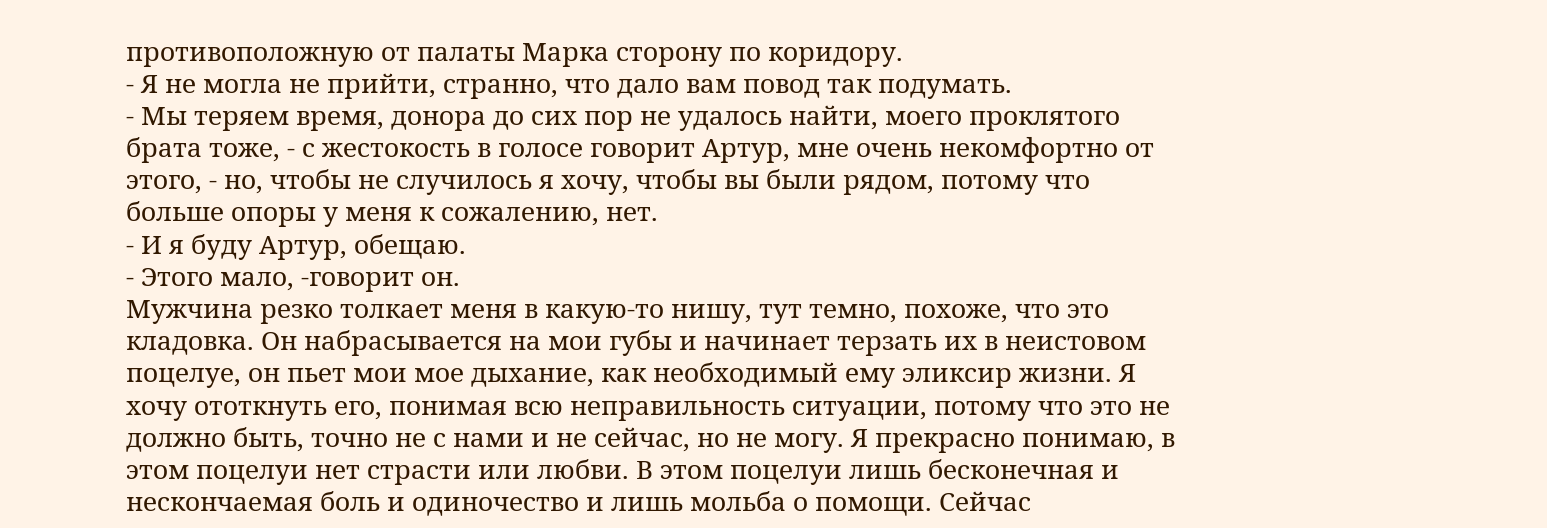противоположную от палаты Марка сторону по коридору.
- Я не могла не прийти, странно, что дало вам повод так подумать.
- Мы теряем время, донора до сих пор не удалось найти, моего проклятого брата тоже, - с жестокость в голосе говорит Артур, мне очень некомфортно от этого, - но, чтобы не случилось я хочу, чтобы вы были рядом, потому что больше опоры у меня к сожалению, нет.
- И я буду Артур, обещаю.
- Этого мало, -говорит он.
Мужчина резко толкает меня в какую-то нишу, тут темно, похоже, что это кладовка. Он набрасывается на мои губы и начинает терзать их в неистовом поцелуе, он пьет мои мое дыхание, как необходимый ему эликсир жизни. Я хочу ототкнуть его, понимая всю неправильность ситуации, потому что это не должно быть, точно не с нами и не сейчас, но не могу. Я прекрасно понимаю, в этом поцелуи нет страсти или любви. В этом поцелуи лишь бесконечная и нескончаемая боль и одиночество и лишь мольба о помощи. Сейчас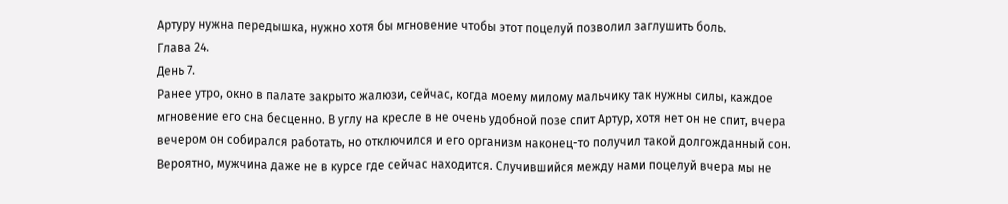Артуру нужна передышка, нужно хотя бы мгновение чтобы этот поцелуй позволил заглушить боль.
Глава 24.
День 7.
Ранее утро, окно в палате закрыто жалюзи, сейчас, когда моему милому мальчику так нужны силы, каждое мгновение его сна бесценно. В углу на кресле в не очень удобной позе спит Артур, хотя нет он не спит, вчера вечером он собирался работать, но отключился и его организм наконец-то получил такой долгожданный сон. Вероятно, мужчина даже не в курсе где сейчас находится. Случившийся между нами поцелуй вчера мы не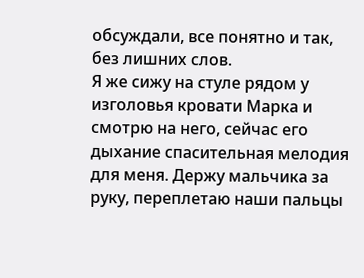обсуждали, все понятно и так, без лишних слов.
Я же сижу на стуле рядом у изголовья кровати Марка и смотрю на него, сейчас его дыхание спасительная мелодия для меня. Держу мальчика за руку, переплетаю наши пальцы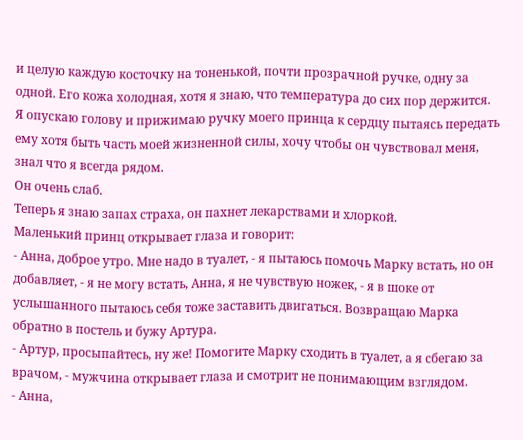и целую каждую косточку на тоненькой, почти прозрачной ручке, одну за одной. Его кожа холодная, хотя я знаю, что температура до сих пор держится. Я опускаю голову и прижимаю ручку моего принца к сердцу пытаясь передать ему хотя быть часть моей жизненной силы, хочу чтобы он чувствовал меня, знал что я всегда рядом.
Он очень слаб.
Теперь я знаю запах страха, он пахнет лекарствами и хлоркой.
Маленький принц открывает глаза и говорит:
- Анна, доброе утро. Мне надо в туалет, - я пытаюсь помочь Марку встать, но он добавляет, - я не могу встать, Анна, я не чувствую ножек, - я в шоке от услышанного пытаюсь себя тоже заставить двигаться. Возвращаю Марка обратно в постель и бужу Артура.
- Артур, просыпайтесь, ну же! Помогите Марку сходить в туалет, а я сбегаю за врачом, - мужчина открывает глаза и смотрит не понимающим взглядом.
- Анна,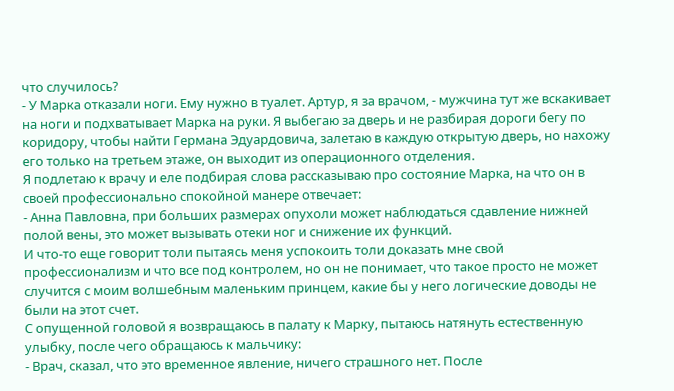что случилось?
- У Марка отказали ноги. Ему нужно в туалет. Артур, я за врачом, - мужчина тут же вскакивает на ноги и подхватывает Марка на руки. Я выбегаю за дверь и не разбирая дороги бегу по коридору, чтобы найти Германа Эдуардовича, залетаю в каждую открытую дверь, но нахожу его только на третьем этаже, он выходит из операционного отделения.
Я подлетаю к врачу и еле подбирая слова рассказываю про состояние Марка, на что он в своей профессионально спокойной манере отвечает:
- Анна Павловна, при больших размерах опухоли может наблюдаться сдавление нижней полой вены, это может вызывать отеки ног и снижение их функций.
И что-то еще говорит толи пытаясь меня успокоить толи доказать мне свой профессионализм и что все под контролем, но он не понимает, что такое просто не может случится с моим волшебным маленьким принцем, какие бы у него логические доводы не были на этот счет.
С опущенной головой я возвращаюсь в палату к Марку, пытаюсь натянуть естественную улыбку, после чего обращаюсь к мальчику:
- Врач, сказал, что это временное явление, ничего страшного нет. После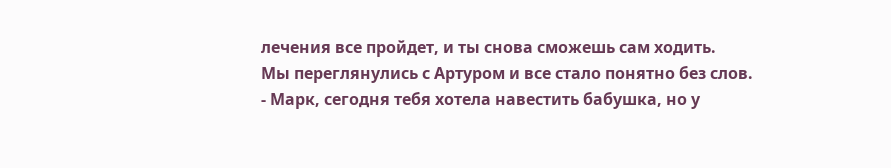лечения все пройдет, и ты снова сможешь сам ходить.
Мы переглянулись с Артуром и все стало понятно без слов.
- Марк, сегодня тебя хотела навестить бабушка, но у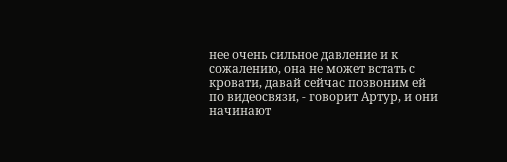нее очень сильное давление и к сожалению, она не может встать с кровати, давай сейчас позвоним ей по видеосвязи, - говорит Артур, и они начинают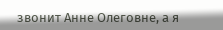звонит Анне Олеговне, а я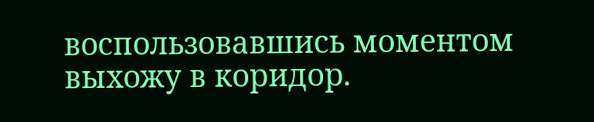воспользовавшись моментом выхожу в коридор.